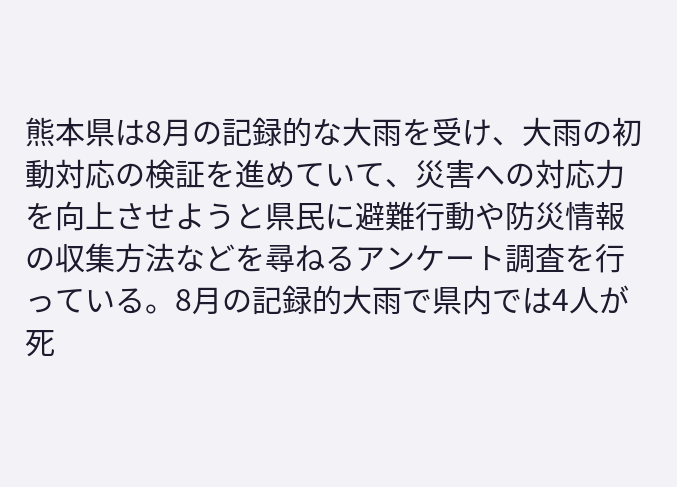熊本県は8月の記録的な大雨を受け、大雨の初動対応の検証を進めていて、災害への対応力を向上させようと県民に避難行動や防災情報の収集方法などを尋ねるアンケート調査を行っている。8月の記録的大雨で県内では4人が死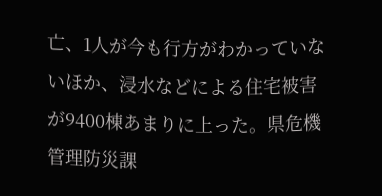亡、1人が今も行方がわかっていないほか、浸水などによる住宅被害が9400棟あまりに上った。県危機管理防災課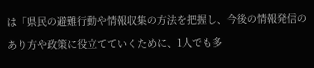は「県民の避難行動や情報収集の方法を把握し、今後の情報発信のあり方や政策に役立てていくために、1人でも多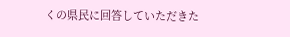くの県民に回答していただきた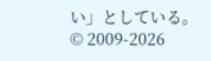い」としている。
© 2009-2026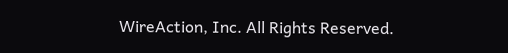WireAction, Inc. All Rights Reserved.